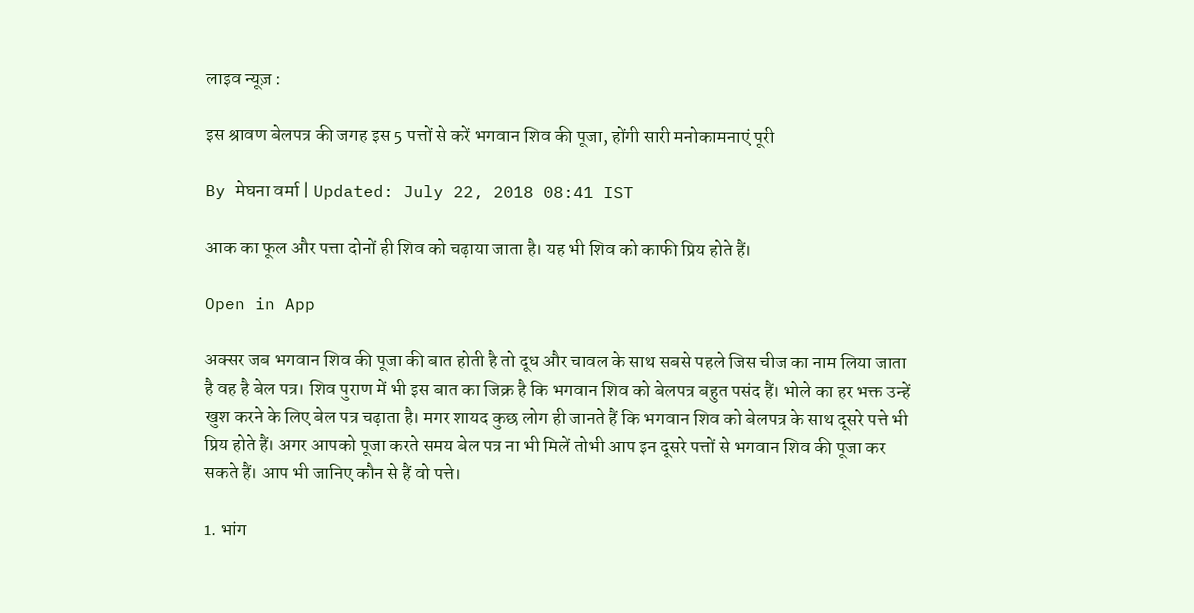लाइव न्यूज़ :

इस श्रावण बेलपत्र की जगह इस 5 पत्तों से करें भगवान शिव की पूजा, होंगी सारी मनोकामनाएं पूरी

By मेघना वर्मा | Updated: July 22, 2018 08:41 IST

आक का फूल और पत्ता दोनों ही शिव को चढ़ाया जाता है। यह भी शिव को काफी प्रिय होते हैं।

Open in App

अक्सर जब भगवान शिव की पूजा की बात होती है तो दूध और चावल के साथ सबसे पहले जिस चीज का नाम लिया जाता है वह है बेल पत्र। शिव पुराण में भी इस बात का जिक्र है कि भगवान शिव को बेलपत्र बहुत पसंद हैं। भोले का हर भक्त उन्हें खुश करने के लिए बेल पत्र चढ़ाता है। मगर शायद कुछ लोग ही जानते हैं कि भगवान शिव को बेलपत्र के साथ दूसरे पत्ते भी प्रिय होते हैं। अगर आपको पूजा करते समय बेल पत्र ना भी मिलें तोभी आप इन दूसरे पत्तों से भगवान शिव की पूजा कर सकते हैं। आप भी जानिए कौन से हैं वो पत्ते।

1. भांग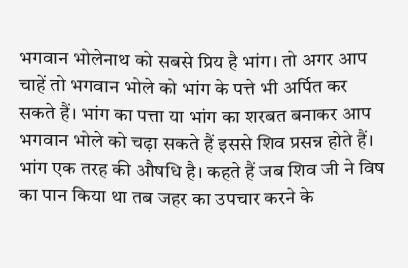भगवान भोलेनाथ को सबसे प्रिय है भांग। तो अगर आप चाहें तो भगवान भोले को भांग के पत्ते भी अर्पित कर सकते हैं। भांग का पत्ता या भांग का शरबत बनाकर आप भगवान भोले को चढ़ा सकते हैं इससे शिव प्रसन्न होते हैं। भांग एक तरह की औषधि है। कहते हैं जब शिव जी ने विष का पान किया था तब जहर का उपचार करने के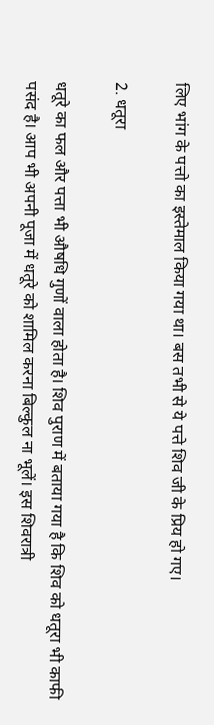लिए भांग के पत्तो का इस्तेमाल किया गया था। बस तभी से ये पत्ते शिव जी के प्रिय हो गए।

2. धतूरा

धतूरे का फल और पत्ता भी औषधि गुणों वाला होता है। शिव पुराण में बताया गया है कि शिव को धतूरा भी काफी पसंद है। आप भी अपनी पूजा में धतूरे को शामिल करना बिल्कुल ना भूलें। इस शिवरात्री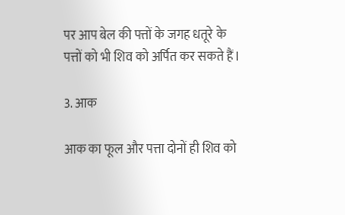पर आप बेल की पत्तों के जगह धतूरे के पत्तों को भी शिव को अर्पित कर सकते हैं।

3. आक

आक का फूल और पत्ता दोनों ही शिव को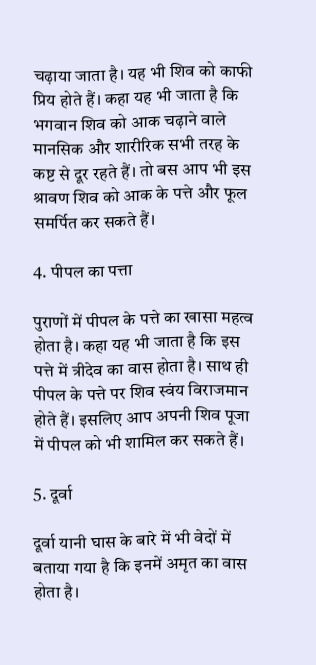चढ़ाया जाता है। यह भी शिव को काफी प्रिय होते हैं। कहा यह भी जाता है कि भगवान शिव को आक चढ़ाने वाले मानसिक और शारीरिक सभी तरह के कष्ट से दूर रहते हैं। तो बस आप भी इस श्रावण शिव को आक के पत्ते और फूल समर्पित कर सकते हैं।

4. पीपल का पत्ता

पुराणों में पीपल के पत्ते का खासा महत्व होता है। कहा यह भी जाता है कि इस पत्ते में त्रीदेव का वास होता है। साथ ही पीपल के पत्ते पर शिव स्वंय विराजमान होते हैं। इसलिए आप अपनी शिव पूजा में पीपल को भी शामिल कर सकते हैं।

5. दूर्वा

दूर्वा यानी घास के बारे में भी वेदों में बताया गया है कि इनमें अमृत का वास होता है।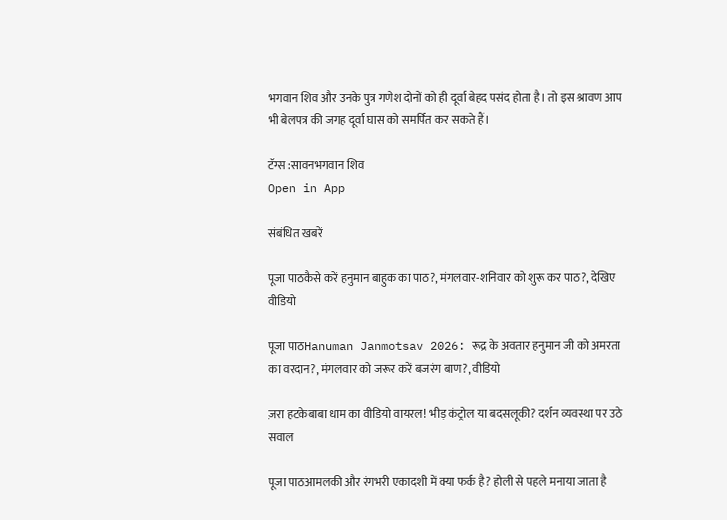भगवान शिव और उनके पुत्र गणेश दोनों को ही दूर्वा बेहद पसंद होता है। तो इस श्रावण आप भी बेलपत्र की जगह दूर्वा घास को समर्पित कर सकते हैं।

टॅग्स :सावनभगवान शिव
Open in App

संबंधित खबरें

पूजा पाठकैसे करें हनुमान बाहुक का पाठ?, मंगलवार-शनिवार को शुरू कर पाठ?, देखिए वीडियो

पूजा पाठHanuman Janmotsav 2026: रूद्र के अवतार हनुमान जी को अमरता का वरदान?, मंगलवार को जरूर करें बजरंग बाण?, वीडियो

ज़रा हटकेबाबा धाम का वीडियो वायरल! भीड़ कंट्रोल या बदसलूकी? दर्शन व्यवस्था पर उठे सवाल

पूजा पाठआमलकी और रंगभरी एकादशी में क्या फर्क है? होली से पहले मनाया जाता है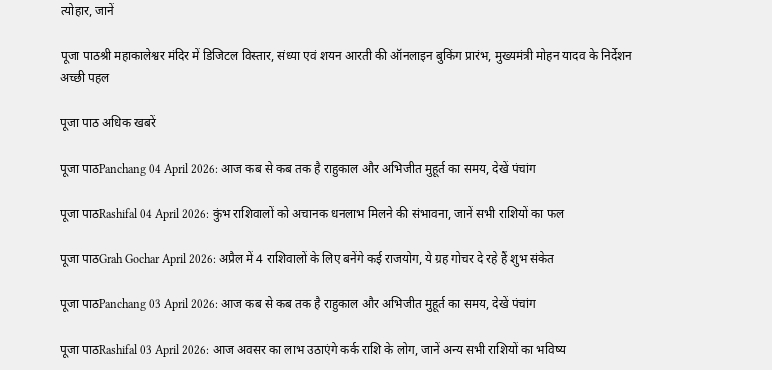त्योहार, जानें

पूजा पाठश्री महाकालेश्वर मंदिर में डिजिटल विस्तार, संध्या एवं शयन आरती की ऑनलाइन बुकिंग प्रारंभ, मुख्यमंत्री मोहन यादव के निर्देशन अच्छी पहल

पूजा पाठ अधिक खबरें

पूजा पाठPanchang 04 April 2026: आज कब से कब तक है राहुकाल और अभिजीत मुहूर्त का समय, देखें पंचांग

पूजा पाठRashifal 04 April 2026: कुंभ राशिवालों को अचानक धनलाभ मिलने की संभावना, जानें सभी राशियों का फल

पूजा पाठGrah Gochar April 2026: अप्रैल में 4 राशिवालों के लिए बनेंगे कई राजयोग, ये ग्रह गोचर दे रहे हैं शुभ संकेत

पूजा पाठPanchang 03 April 2026: आज कब से कब तक है राहुकाल और अभिजीत मुहूर्त का समय, देखें पंचांग

पूजा पाठRashifal 03 April 2026: आज अवसर का लाभ उठाएंगे कर्क राशि के लोग, जानें अन्य सभी राशियों का भविष्य